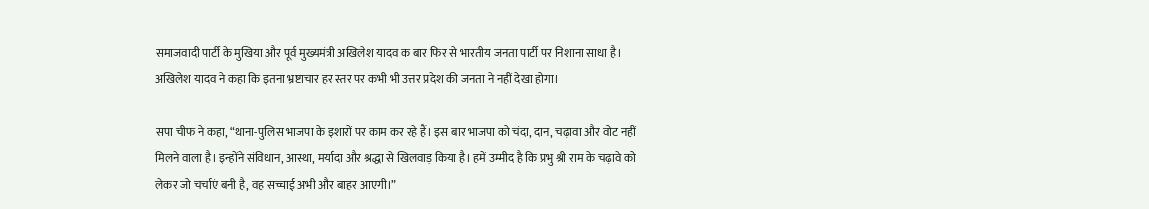समाजवादी पार्टी के मुखिया और पूर्व मुख्यमंत्री अखिलेश यादव क बार फिर से भारतीय जनता पार्टी पर निशाना साधा है। अखिलेश यादव ने कहा कि इतना भ्रष्टाचार हर स्तर पर कभी भी उत्तर प्रदेश की जनता ने नहीं देखा होगा।

सपा चीफ ने कहा, “थाना-पुलिस भाजपा के इशारों पर काम कर रहे हैं। इस बार भाजपा को चंदा, दान, चढ़ावा और वोट नहीं मिलने वाला है। इन्होंने संविधान, आस्था, मर्यादा और श्रद्धा से खिलवाड़ किया है। हमें उम्मीद है कि प्रभु श्री राम के चढ़ावे को लेकर जो चर्चाएं बनी है, वह सच्चाई अभी और बाहर आएगी।”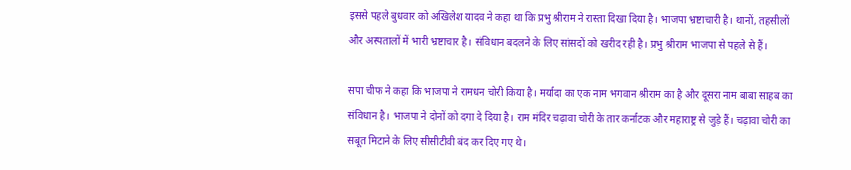इससे पहले बुधवार को अखिलेश यादव ने कहा था कि प्रभु श्रीराम ने रास्ता दिखा दिया है। भाजपा भ्रष्टाचारी है। थानों, तहसीलों और अस्पतालों में भारी भ्रष्टाचार है। संविधान बदलने के लिए सांसदों को खरीद रही है। प्रभु श्रीराम भाजपा से पहले से हैं।

सपा चीफ ने कहा कि भाजपा ने रामधन चोरी किया है। मर्यादा का एक नाम भगवान श्रीराम का है और दूसरा नाम बाबा साहब का संविधान है। भाजपा ने दोनों को दगा दे दिया है। राम मंदिर चढ़ावा चोरी के तार कर्नाटक और महाराष्ट्र से जुड़े हैं। चढ़ावा चोरी का सबूत मिटाने के लिए सीसीटीवी बंद कर दिए गए थे।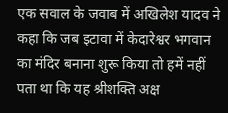एक सवाल के जवाब में अखिलेश यादव ने कहा कि जब इटावा में केदारेश्वर भगवान का मंदिर बनाना शुरू किया तो हमें नहीं पता था कि यह श्रीशक्ति अक्ष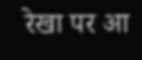रेखा पर आ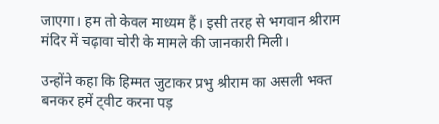जाएगा। हम तो केवल माध्यम हैं। इसी तरह से भगवान श्रीराम मंदिर में चढ़ावा चोरी के मामले की जानकारी मिली।

उन्होंने कहा कि हिम्मत जुटाकर प्रभु श्रीराम का असली भक्त बनकर हमें ट्वीट करना पड़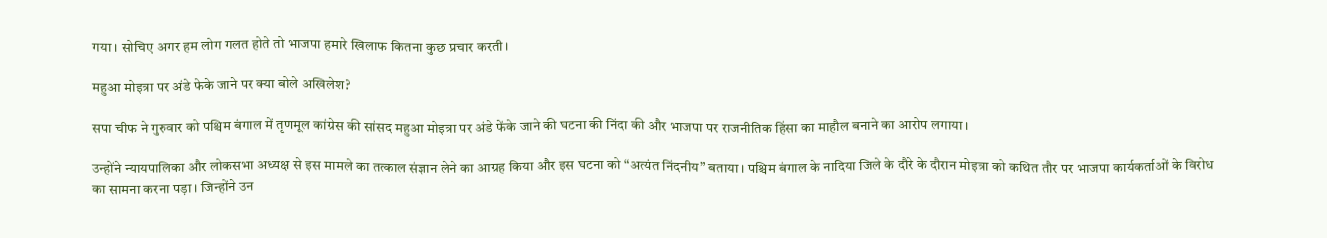गया। सोचिए अगर हम लोग गलत होते तो भाजपा हमारे खिलाफ कितना कुछ प्रचार करती।

महुआ मोइत्रा पर अंडे फेके जाने पर क्या बोले अखिलेश?

सपा चीफ ने गुरुवार को पश्चिम बंगाल में तृणमूल कांग्रेस की सांसद महुआ मोइत्रा पर अंडे फेंके जाने की घटना की निंदा की और भाजपा पर राजनीतिक हिंसा का माहौल बनाने का आरोप लगाया।

उन्होंने न्यायपालिका और लोकसभा अध्यक्ष से इस मामले का तत्काल संज्ञान लेने का आग्रह किया और इस घटना को “अत्यंत निंदनीय” बताया। पश्चिम बंगाल के नादिया जिले के दौरे के दौरान मोइत्रा को कथित तौर पर भाजपा कार्यकर्ताओं के विरोध का सामना करना पड़ा। जिन्होंने उन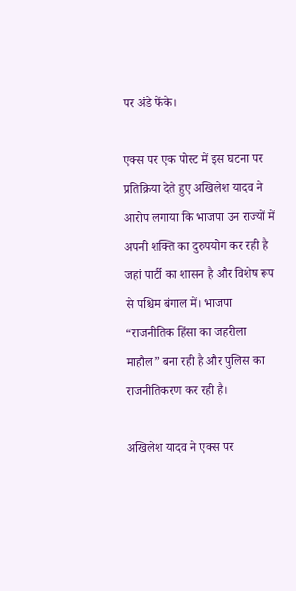पर अंडे फेंके।

एक्स पर एक पोस्ट में इस घटना पर प्रतिक्रिया देते हुए अखिलेश यादव ने आरोप लगाया कि भाजपा उन राज्यों में अपनी शक्ति का दुरुपयोग कर रही है जहां पार्टी का शासन है और विशेष रूप से पश्चिम बंगाल में। भाजपा “राजनीतिक हिंसा का जहरीला माहौल” बना रही है और पुलिस का राजनीतिकरण कर रही है।

अखिलेश यादव ने एक्स पर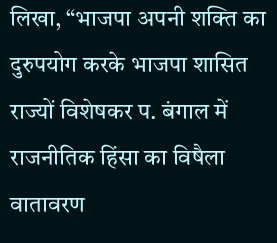लिखा, “भाजपा अपनी शक्ति का दुरुपयोग करके भाजपा शासित राज्यों विशेषकर प. बंगाल में राजनीतिक हिंसा का विषैला वातावरण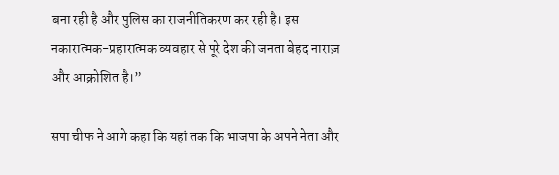बना रही है और पुलिस का राजनीतिकरण कर रही है। इस नकारात्मक-प्रहारात्मक व्यवहार से पूरे देश की जनता बेहद नाराज़ और आक्रोशित है।”

सपा चीफ ने आगे कहा कि यहां तक कि भाजपा के अपने नेता और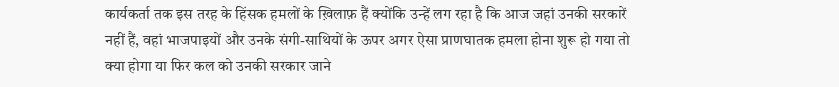कार्यकर्ता तक इस तरह के हिंसक हमलों के ख़िलाफ़ हैं क्योंकि उन्हें लग रहा है कि आज जहां उनकी सरकारें नहीं हैं, वहां भाजपाइयों और उनके संगी-साथियों के ऊपर अगर ऐसा प्राणघातक हमला होना शुरू हो गया तो क्या होगा या फिर कल को उनकी सरकार जाने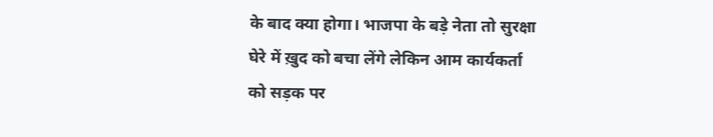के बाद क्या होगा। भाजपा के बड़े नेता तो सुरक्षा घेरे में ख़ुद को बचा लेंगे लेकिन आम कार्यकर्ता को सड़क पर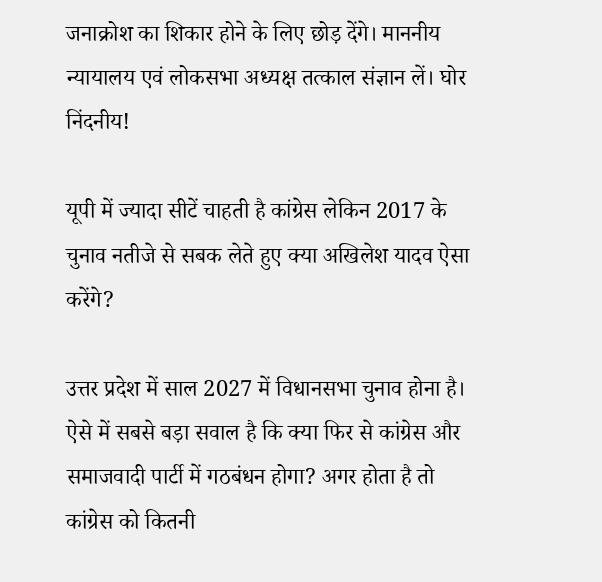जनाक्रोश का शिकार होने के लिए छोड़ देंगे। माननीय न्यायालय एवं लोकसभा अध्यक्ष तत्काल संज्ञान लें। घोर निंदनीय!

यूपी में ज्यादा सीटें चाहती है कांग्रेस लेकिन 2017 के चुनाव नतीजे से सबक लेते हुए क्या अखिलेश यादव ऐसा करेंगे?

उत्तर प्रदेश में साल 2027 में विधानसभा चुनाव होना है। ऐसे में सबसे बड़ा सवाल है कि क्या फिर से कांग्रेस और समाजवादी पार्टी में गठबंधन होगा? अगर होता है तो कांग्रेस को कितनी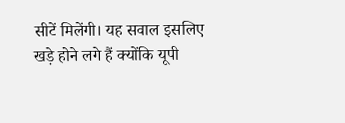सीटें मिलेंगी। यह सवाल इसलिए खड़े होने लगे हैं क्योंकि यूपी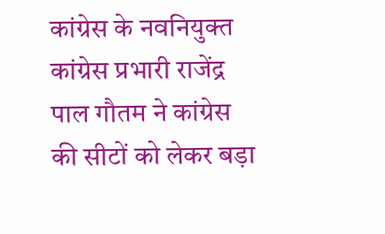कांग्रेस के नवनियुक्त कांग्रेस प्रभारी राजेंद्र पाल गौतम ने कांग्रेस की सीटों को लेकर बड़ा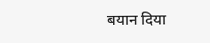बयान दिया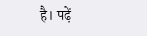है। पढ़ें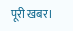पूरी खबर।